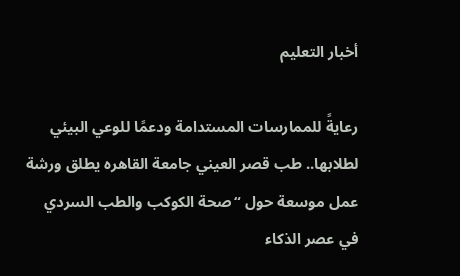أخبار التعليم

رعايةً للممارسات المستدامة ودعمًا للوعي البيئي لطلابها.. طب قصر العيني جامعة القاهره يطلق ورشة عمل موسعة حول “صحة الكوكب والطب السردي في عصر الذكاء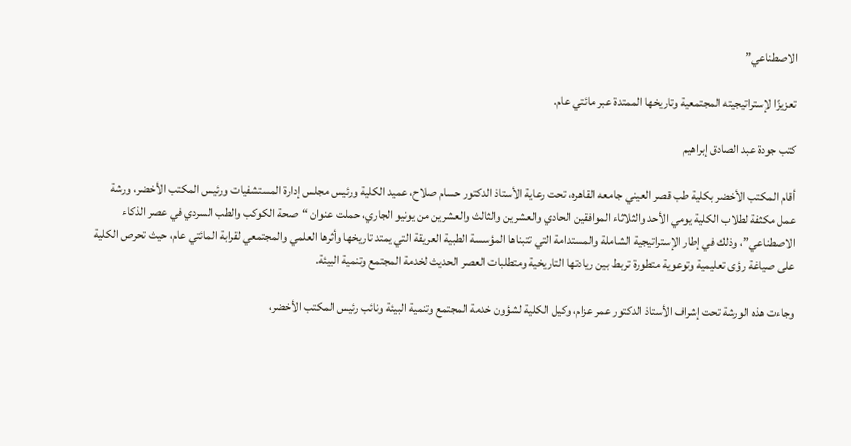الاصطناعي”

تعزيزًا لإستراتيجيته المجتمعية وتاريخها الممتدة عبر مائتي عام.

كتب جودة عبد الصادق إبراهيم

أقام المكتب الأخضر بكلية طب قصر العيني جامعه القاهره، تحت رعاية الأستاذ الدكتور حسام صلاح، عميد الكلية ورئيس مجلس إدارة المستشفيات ورئيس المكتب الأخضر، ورشة عمل مكثفة لطلاب الكلية يومي الأحد والثلاثاء الموافقين الحادي والعشرين والثالث والعشرين من يونيو الجاري، حملت عنوان “صحة الكوكب والطب السردي في عصر الذكاء الاصطناعي”، وذلك في إطار الإستراتيجية الشاملة والمستدامة التي تتبناها المؤسسة الطبية العريقة التي يمتد تاريخها وأثرها العلمي والمجتمعي لقرابة المائتي عام، حيث تحرص الكلية على صياغة رؤى تعليمية وتوعوية متطورة تربط بين ريادتها التاريخية ومتطلبات العصر الحديث لخدمة المجتمع وتنمية البيئة.

وجاءت هذه الورشة تحت إشراف الأستاذ الدكتور عمر عزام، وكيل الكلية لشؤون خدمة المجتمع وتنمية البيئة ونائب رئيس المكتب الأخضر،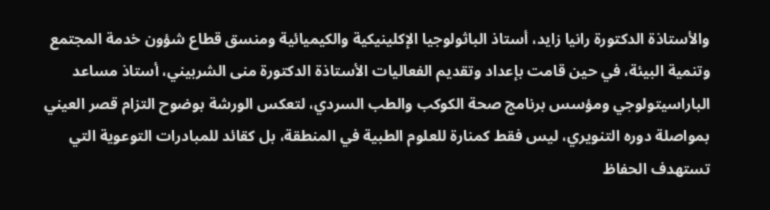والأستاذة الدكتورة رانيا زايد، أستاذ الباثولوجيا الإكلينيكية والكيميائية ومنسق قطاع شؤون خدمة المجتمع وتنمية البيئة، في حين قامت بإعداد وتقديم الفعاليات الأستاذة الدكتورة منى الشربيني، أستاذ مساعد الباراسيتولوجي ومؤسس برنامج صحة الكوكب والطب السردي، لتعكس الورشة بوضوح التزام قصر العيني بمواصلة دوره التنويري، ليس فقط كمنارة للعلوم الطبية في المنطقة، بل كقائد للمبادرات التوعوية التي تستهدف الحفاظ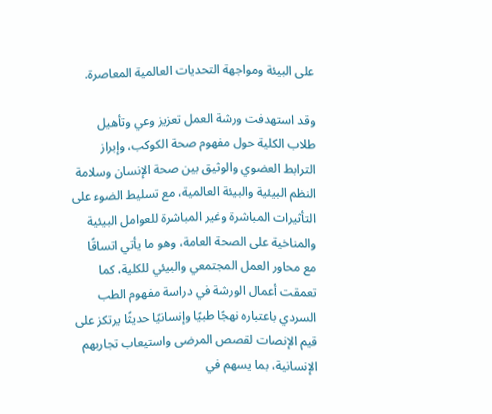على البيئة ومواجهة التحديات العالمية المعاصرة.

وقد استهدفت ورشة العمل تعزيز وعي وتأهيل طلاب الكلية حول مفهوم صحة الكوكب، وإبراز الترابط العضوي والوثيق بين صحة الإنسان وسلامة النظم البيئية والبيئة العالمية، مع تسليط الضوء على التأثيرات المباشرة وغير المباشرة للعوامل البيئية والمناخية على الصحة العامة، وهو ما يأتي اتساقًا مع محاور العمل المجتمعي والبيئي للكلية، كما تعمقت أعمال الورشة في دراسة مفهوم الطب السردي باعتباره نهجًا طبيًا وإنسانيًا حديثًا يرتكز على قيم الإنصات لقصص المرضى واستيعاب تجاربهم الإنسانية، بما يسهم في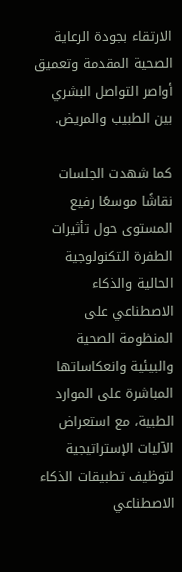الارتقاء بجودة الرعاية الصحية المقدمة وتعميق أواصر التواصل البشري بين الطبيب والمريض.

كما شهدت الجلسات نقاشًا موسعًا رفيع المستوى حول تأثيرات الطفرة التكنولوجية الحالية والذكاء الاصطناعي على المنظومة الصحية والبيئية وانعكاساتها المباشرة على الموارد الطبية، مع استعراض الآليات الإستراتيجية لتوظيف تطبيقات الذكاء الاصطناعي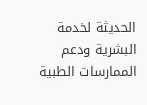الحديثة لخدمة البشرية ودعم الممارسات الطبية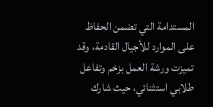المستدامة التي تضمن الحفاظ على الموارد للأجيال القادمة، وقد تميزت ورشة العمل بزخم وتفاعل طلابي استثنائي، حيث شارك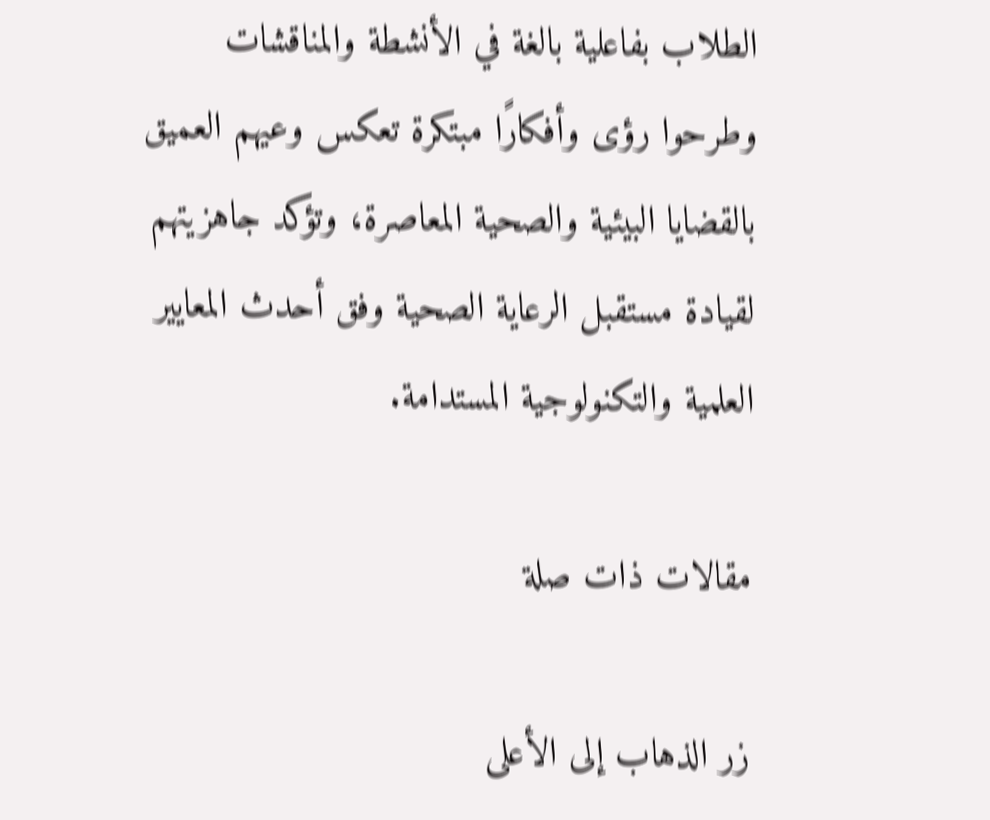الطلاب بفاعلية بالغة في الأنشطة والمناقشات وطرحوا رؤى وأفكارًا مبتكرة تعكس وعيهم العميق بالقضايا البيئية والصحية المعاصرة، وتؤكد جاهزيتهم لقيادة مستقبل الرعاية الصحية وفق أحدث المعايير العلمية والتكنولوجية المستدامة.

مقالات ذات صلة

زر الذهاب إلى الأعلى